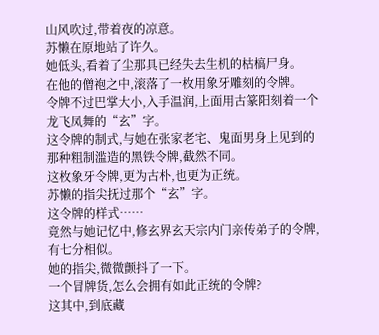山风吹过,带着夜的凉意。
苏懒在原地站了许久。
她低头,看着了尘那具已经失去生机的枯槁尸身。
在他的僧袍之中,滚落了一枚用象牙雕刻的令牌。
令牌不过巴掌大小,入手温润,上面用古篆阳刻着一个龙飞凤舞的“玄”字。
这令牌的制式,与她在张家老宅、鬼面男身上见到的那种粗制滥造的黑铁令牌,截然不同。
这枚象牙令牌,更为古朴,也更为正统。
苏懒的指尖抚过那个“玄”字。
这令牌的样式……
竟然与她记忆中,修玄界玄天宗内门亲传弟子的令牌,有七分相似。
她的指尖,微微颤抖了一下。
一个冒牌货,怎么会拥有如此正统的令牌?
这其中,到底藏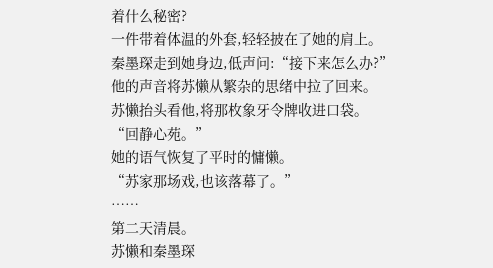着什么秘密?
一件带着体温的外套,轻轻披在了她的肩上。
秦墨琛走到她身边,低声问:“接下来怎么办?”
他的声音将苏懒从繁杂的思绪中拉了回来。
苏懒抬头看他,将那枚象牙令牌收进口袋。
“回静心苑。”
她的语气恢复了平时的慵懒。
“苏家那场戏,也该落幕了。”
……
第二天清晨。
苏懒和秦墨琛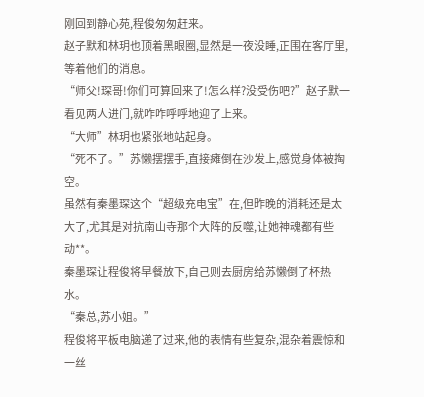刚回到静心苑,程俊匆匆赶来。
赵子默和林玥也顶着黑眼圈,显然是一夜没睡,正围在客厅里,等着他们的消息。
“师父!琛哥!你们可算回来了!怎么样?没受伤吧?”赵子默一看见两人进门,就咋咋呼呼地迎了上来。
“大师”林玥也紧张地站起身。
“死不了。”苏懒摆摆手,直接瘫倒在沙发上,感觉身体被掏空。
虽然有秦墨琛这个“超级充电宝”在,但昨晚的消耗还是太大了,尤其是对抗南山寺那个大阵的反噬,让她神魂都有些动**。
秦墨琛让程俊将早餐放下,自己则去厨房给苏懒倒了杯热水。
“秦总,苏小姐。”
程俊将平板电脑递了过来,他的表情有些复杂,混杂着震惊和一丝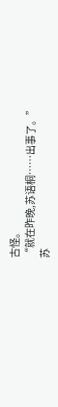古怪。
“就在昨晚,苏语桐……出事了。”
苏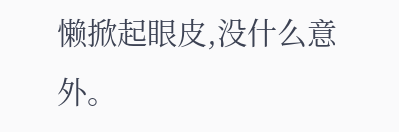懒掀起眼皮,没什么意外。